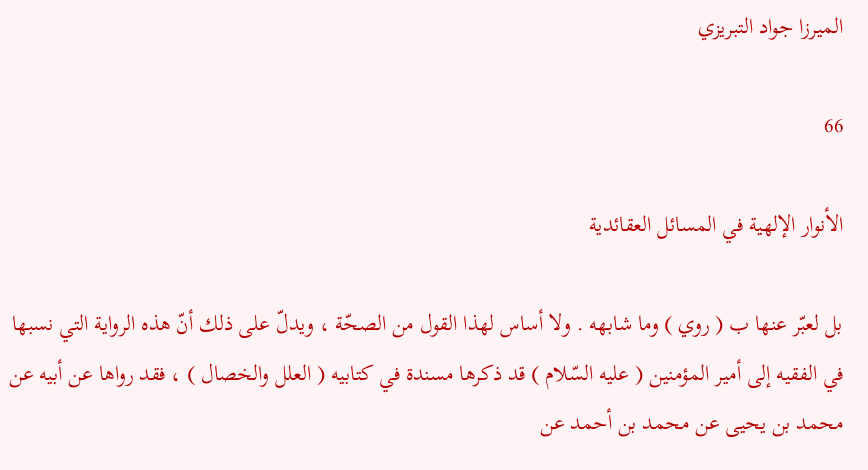الميرزا جواد التبريزي

66

الأنوار الإلهية في المسائل العقائدية

بل لعبّر عنها ب ( روي ) وما شابهه . ولا أساس لهذا القول من الصحّة ، ويدلّ على ذلك أنّ هذه الرواية التي نسبها في الفقيه إلى أمير المؤمنين ( عليه السّلام ) قد ذكرها مسندة في كتابيه ( العلل والخصال ) ، فقد رواها عن أبيه عن محمد بن يحيى عن محمد بن أحمد عن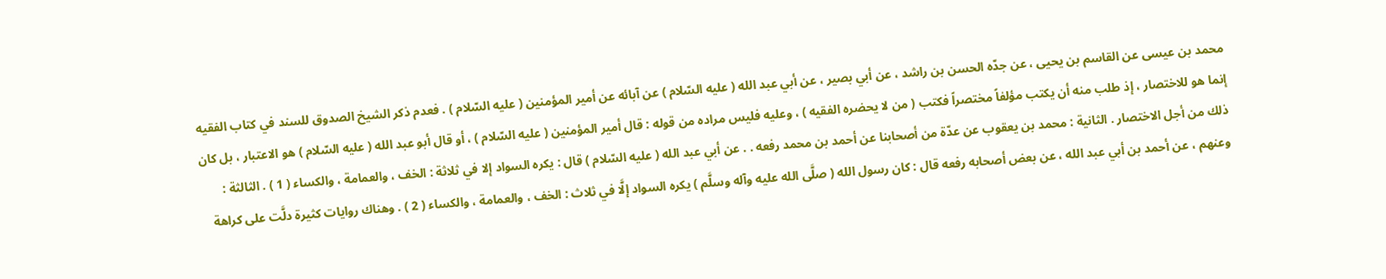محمد بن عيسى عن القاسم بن يحيى ، عن جدّه الحسن بن راشد ، عن أبي بصير ، عن أبي عبد الله ( عليه السّلام ) عن آبائه عن أمير المؤمنين ( عليه السّلام ) . فعدم ذكر الشيخ الصدوق للسند في كتاب الفقيه إنما هو للاختصار ، إذ طلب منه أن يكتب مؤلفاً مختصراً فكتب ( من لا يحضره الفقيه ) ، وعليه فليس مراده من قوله : قال أمير المؤمنين ( عليه السّلام ) ، أو قال أبو عبد الله ( عليه السّلام ) هو الاعتبار ، بل كان ذلك من أجل الاختصار . الثانية : محمد بن يعقوب عن عدّة من أصحابنا عن أحمد بن محمد رفعه . . عن أبي عبد الله ( عليه السّلام ) قال : يكره السواد إلا في ثلاثة : الخف ، والعمامة ، والكساء ( 1 ) . الثالثة : وعنهم ، عن أحمد بن أبي عبد الله ، عن بعض أصحابه رفعه قال : كان رسول الله ( صلَّى الله عليه وآله وسلَّم ) يكره السواد إلَّا في ثلاث : الخف ، والعمامة ، والكساء ( 2 ) . وهناك روايات كثيرة دلَّت على كراهة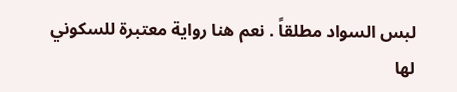لبس السواد مطلقاً . نعم هنا رواية معتبرة للسكوني لها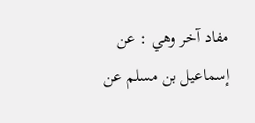مفاد آخر وهي : عن إسماعيل بن مسلم عن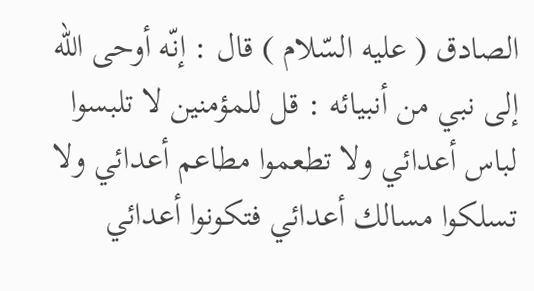الصادق ( عليه السّلام ) قال : إنّه أوحى الله إلى نبي من أنبيائه : قل للمؤمنين لا تلبسوا لباس أعدائي ولا تطعموا مطاعم أعدائي ولا تسلكوا مسالك أعدائي فتكونوا أعدائي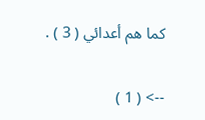كما هم أعدائي ( 3 ) .

--> ( 1 )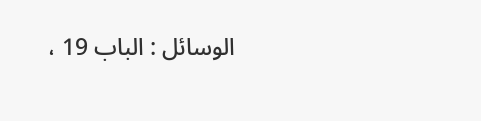الوسائل : الباب 19 ،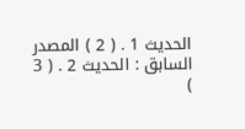الحديث 1 . ( 2 ) المصدر السابق : الحديث 2 . ( 3 )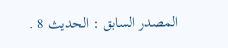المصدر السابق : الحديث 8 .